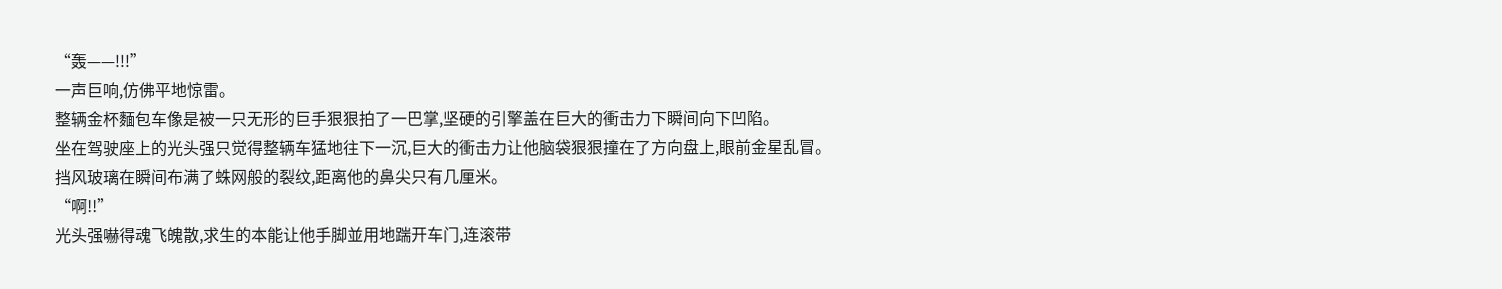“轰——!!!”
一声巨响,仿佛平地惊雷。
整辆金杯麵包车像是被一只无形的巨手狠狠拍了一巴掌,坚硬的引擎盖在巨大的衝击力下瞬间向下凹陷。
坐在驾驶座上的光头强只觉得整辆车猛地往下一沉,巨大的衝击力让他脑袋狠狠撞在了方向盘上,眼前金星乱冒。
挡风玻璃在瞬间布满了蛛网般的裂纹,距离他的鼻尖只有几厘米。
“啊!!”
光头强嚇得魂飞魄散,求生的本能让他手脚並用地踹开车门,连滚带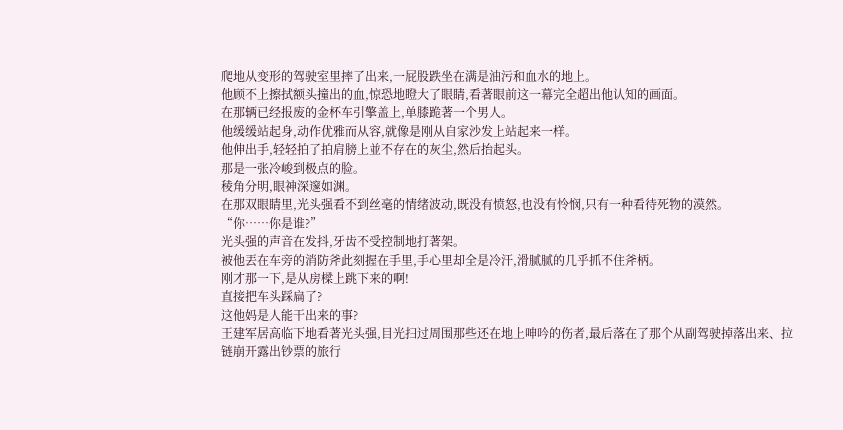爬地从变形的驾驶室里摔了出来,一屁股跌坐在满是油污和血水的地上。
他顾不上擦拭额头撞出的血,惊恐地瞪大了眼睛,看著眼前这一幕完全超出他认知的画面。
在那辆已经报废的金杯车引擎盖上,单膝跪著一个男人。
他缓缓站起身,动作优雅而从容,就像是刚从自家沙发上站起来一样。
他伸出手,轻轻拍了拍肩膀上並不存在的灰尘,然后抬起头。
那是一张冷峻到极点的脸。
稜角分明,眼神深邃如渊。
在那双眼睛里,光头强看不到丝毫的情绪波动,既没有愤怒,也没有怜悯,只有一种看待死物的漠然。
“你……你是谁?”
光头强的声音在发抖,牙齿不受控制地打著架。
被他丟在车旁的消防斧此刻握在手里,手心里却全是冷汗,滑腻腻的几乎抓不住斧柄。
刚才那一下,是从房樑上跳下来的啊!
直接把车头踩扁了?
这他妈是人能干出来的事?
王建军居高临下地看著光头强,目光扫过周围那些还在地上呻吟的伤者,最后落在了那个从副驾驶掉落出来、拉链崩开露出钞票的旅行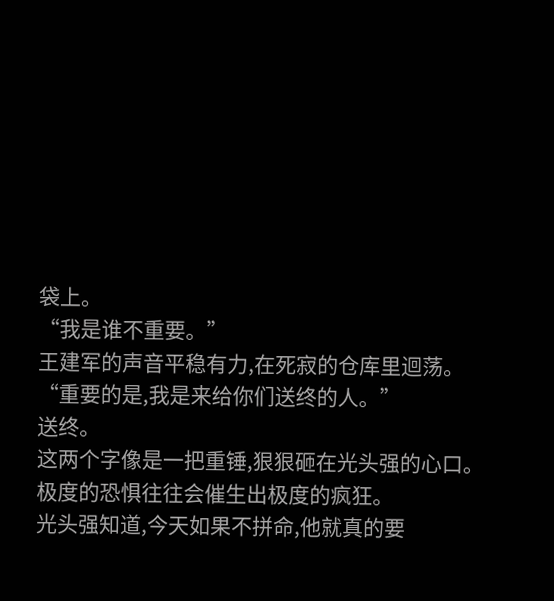袋上。
“我是谁不重要。”
王建军的声音平稳有力,在死寂的仓库里迴荡。
“重要的是,我是来给你们送终的人。”
送终。
这两个字像是一把重锤,狠狠砸在光头强的心口。
极度的恐惧往往会催生出极度的疯狂。
光头强知道,今天如果不拼命,他就真的要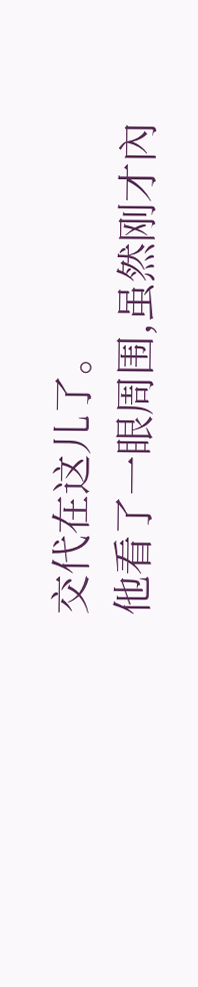交代在这儿了。
他看了一眼周围,虽然刚才內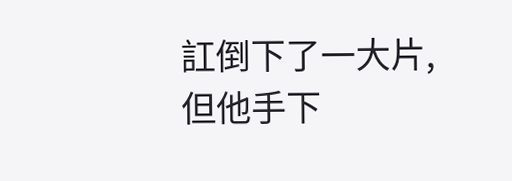訌倒下了一大片,但他手下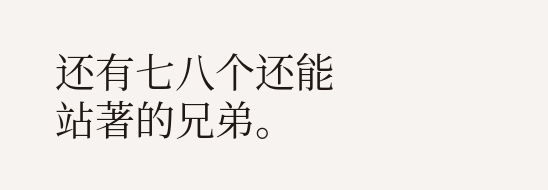还有七八个还能站著的兄弟。